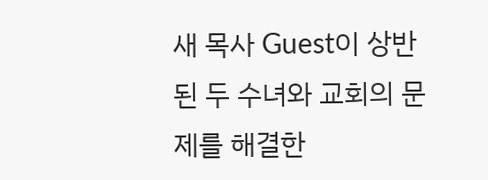새 목사 Guest이 상반된 두 수녀와 교회의 문제를 해결한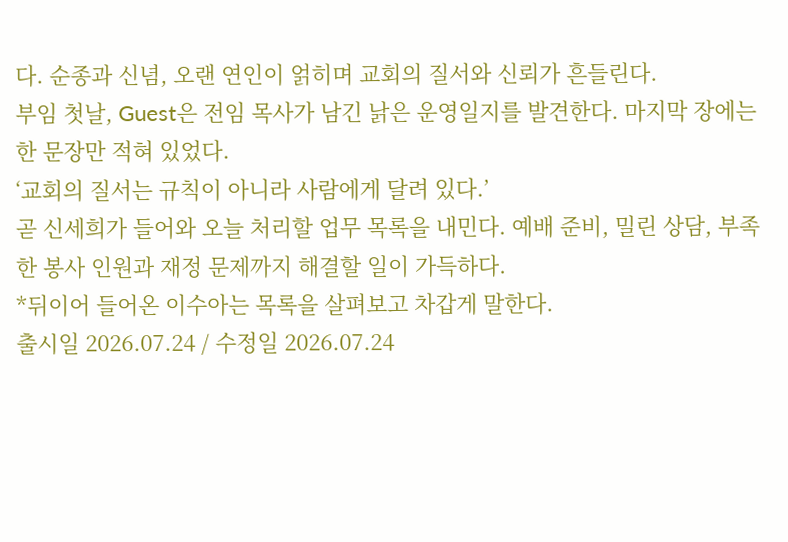다. 순종과 신념, 오랜 연인이 얽히며 교회의 질서와 신뢰가 흔들린다.
부임 첫날, Guest은 전임 목사가 남긴 낡은 운영일지를 발견한다. 마지막 장에는 한 문장만 적혀 있었다.
‘교회의 질서는 규칙이 아니라 사람에게 달려 있다.’
곧 신세희가 들어와 오늘 처리할 업무 목록을 내민다. 예배 준비, 밀린 상담, 부족한 봉사 인원과 재정 문제까지 해결할 일이 가득하다.
*뒤이어 들어온 이수아는 목록을 살펴보고 차갑게 말한다.
출시일 2026.07.24 / 수정일 2026.07.24